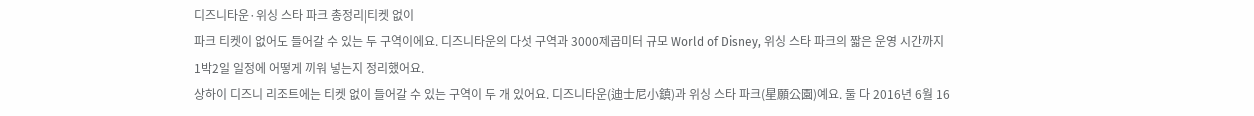디즈니타운·위싱 스타 파크 총정리|티켓 없이
파크 티켓이 없어도 들어갈 수 있는 두 구역이에요. 디즈니타운의 다섯 구역과 3000제곱미터 규모 World of Disney, 위싱 스타 파크의 짧은 운영 시간까지 1박2일 일정에 어떻게 끼워 넣는지 정리했어요.
상하이 디즈니 리조트에는 티켓 없이 들어갈 수 있는 구역이 두 개 있어요. 디즈니타운(迪士尼小鎮)과 위싱 스타 파크(星願公園)예요. 둘 다 2016년 6월 16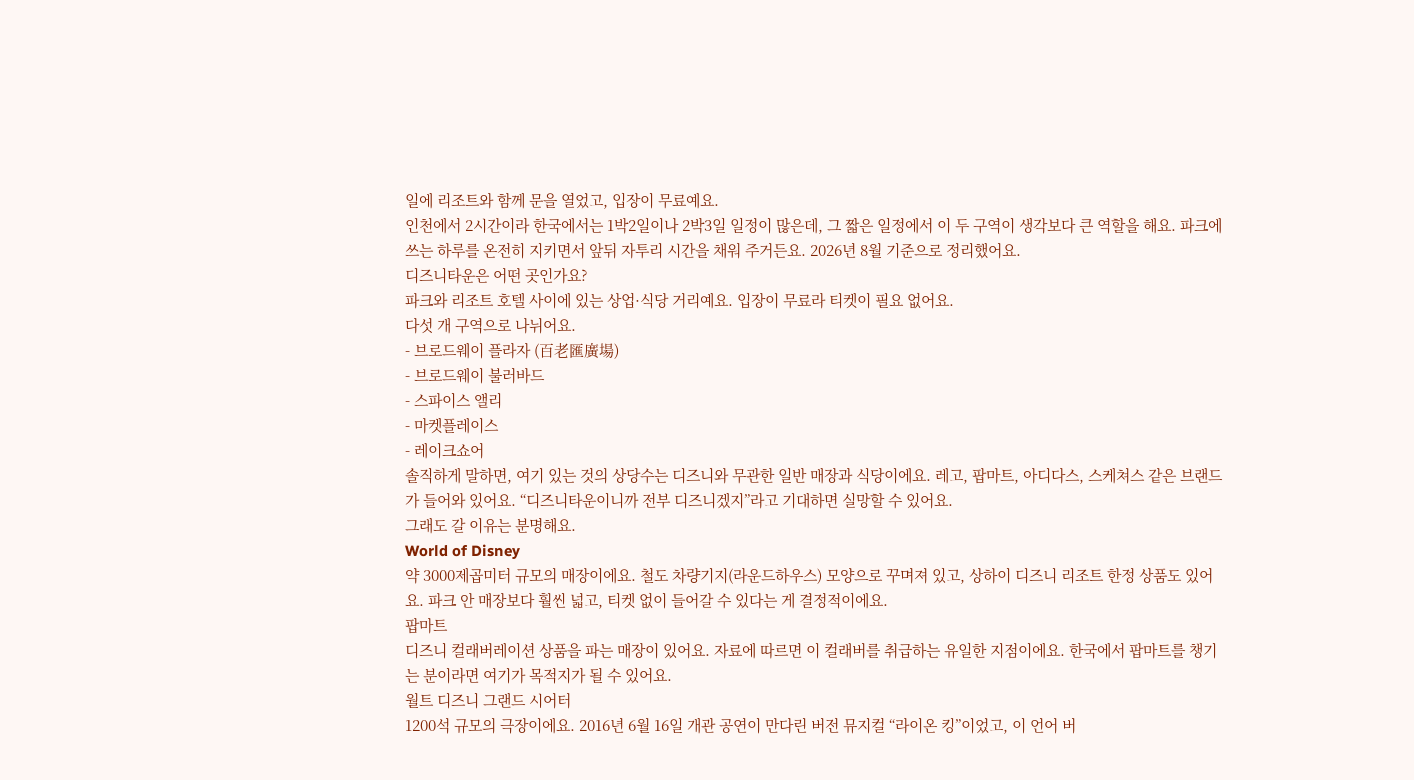일에 리조트와 함께 문을 열었고, 입장이 무료예요.
인천에서 2시간이라 한국에서는 1박2일이나 2박3일 일정이 많은데, 그 짧은 일정에서 이 두 구역이 생각보다 큰 역할을 해요. 파크에 쓰는 하루를 온전히 지키면서 앞뒤 자투리 시간을 채워 주거든요. 2026년 8월 기준으로 정리했어요.
디즈니타운은 어떤 곳인가요?
파크와 리조트 호텔 사이에 있는 상업·식당 거리예요. 입장이 무료라 티켓이 필요 없어요.
다섯 개 구역으로 나뉘어요.
- 브로드웨이 플라자 (百老匯廣場)
- 브로드웨이 불러바드
- 스파이스 앨리
- 마켓플레이스
- 레이크쇼어
솔직하게 말하면, 여기 있는 것의 상당수는 디즈니와 무관한 일반 매장과 식당이에요. 레고, 팝마트, 아디다스, 스케쳐스 같은 브랜드가 들어와 있어요. “디즈니타운이니까 전부 디즈니겠지”라고 기대하면 실망할 수 있어요.
그래도 갈 이유는 분명해요.
World of Disney
약 3000제곱미터 규모의 매장이에요. 철도 차량기지(라운드하우스) 모양으로 꾸며져 있고, 상하이 디즈니 리조트 한정 상품도 있어요. 파크 안 매장보다 훨씬 넓고, 티켓 없이 들어갈 수 있다는 게 결정적이에요.
팝마트
디즈니 컬래버레이션 상품을 파는 매장이 있어요. 자료에 따르면 이 컬래버를 취급하는 유일한 지점이에요. 한국에서 팝마트를 챙기는 분이라면 여기가 목적지가 될 수 있어요.
월트 디즈니 그랜드 시어터
1200석 규모의 극장이에요. 2016년 6월 16일 개관 공연이 만다린 버전 뮤지컬 “라이온 킹”이었고, 이 언어 버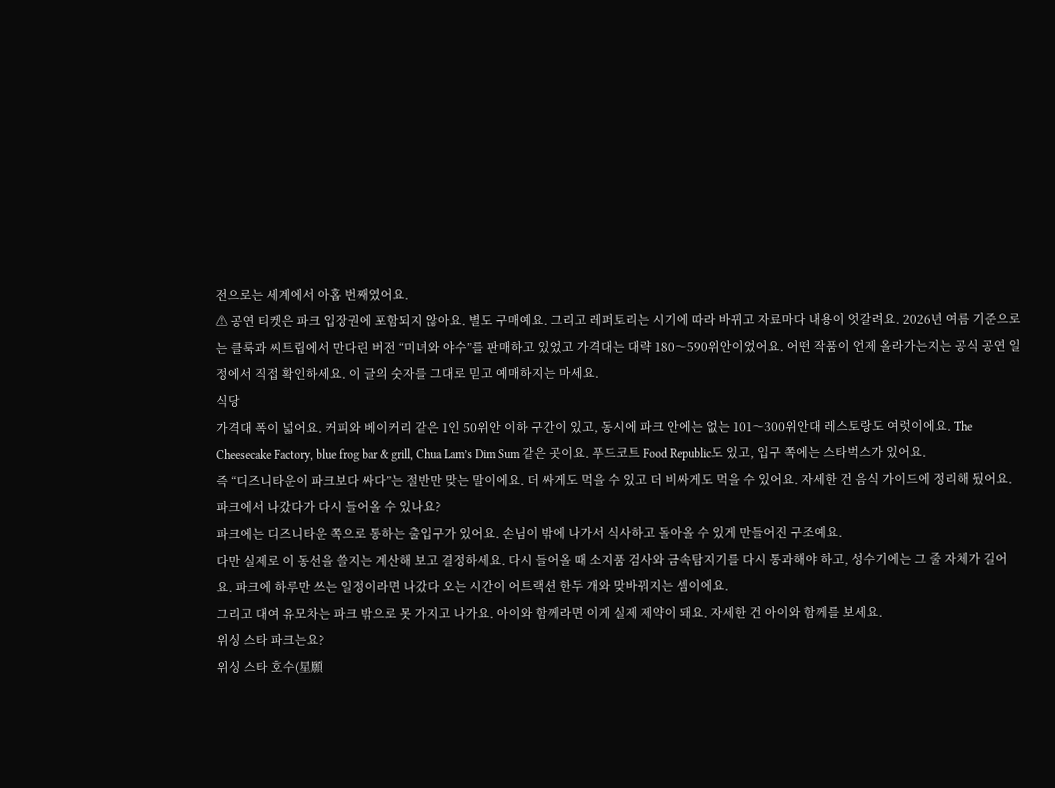전으로는 세계에서 아홉 번째였어요.
⚠ 공연 티켓은 파크 입장권에 포함되지 않아요. 별도 구매예요. 그리고 레퍼토리는 시기에 따라 바뀌고 자료마다 내용이 엇갈려요. 2026년 여름 기준으로는 클룩과 씨트립에서 만다린 버전 “미녀와 야수”를 판매하고 있었고 가격대는 대략 180〜590위안이었어요. 어떤 작품이 언제 올라가는지는 공식 공연 일정에서 직접 확인하세요. 이 글의 숫자를 그대로 믿고 예매하지는 마세요.
식당
가격대 폭이 넓어요. 커피와 베이커리 같은 1인 50위안 이하 구간이 있고, 동시에 파크 안에는 없는 101〜300위안대 레스토랑도 여럿이에요. The Cheesecake Factory, blue frog bar & grill, Chua Lam’s Dim Sum 같은 곳이요. 푸드코트 Food Republic도 있고, 입구 쪽에는 스타벅스가 있어요.
즉 “디즈니타운이 파크보다 싸다”는 절반만 맞는 말이에요. 더 싸게도 먹을 수 있고 더 비싸게도 먹을 수 있어요. 자세한 건 음식 가이드에 정리해 뒀어요.
파크에서 나갔다가 다시 들어올 수 있나요?
파크에는 디즈니타운 쪽으로 통하는 출입구가 있어요. 손님이 밖에 나가서 식사하고 돌아올 수 있게 만들어진 구조예요.
다만 실제로 이 동선을 쓸지는 계산해 보고 결정하세요. 다시 들어올 때 소지품 검사와 금속탐지기를 다시 통과해야 하고, 성수기에는 그 줄 자체가 길어요. 파크에 하루만 쓰는 일정이라면 나갔다 오는 시간이 어트랙션 한두 개와 맞바꿔지는 셈이에요.
그리고 대여 유모차는 파크 밖으로 못 가지고 나가요. 아이와 함께라면 이게 실제 제약이 돼요. 자세한 건 아이와 함께를 보세요.
위싱 스타 파크는요?
위싱 스타 호수(星願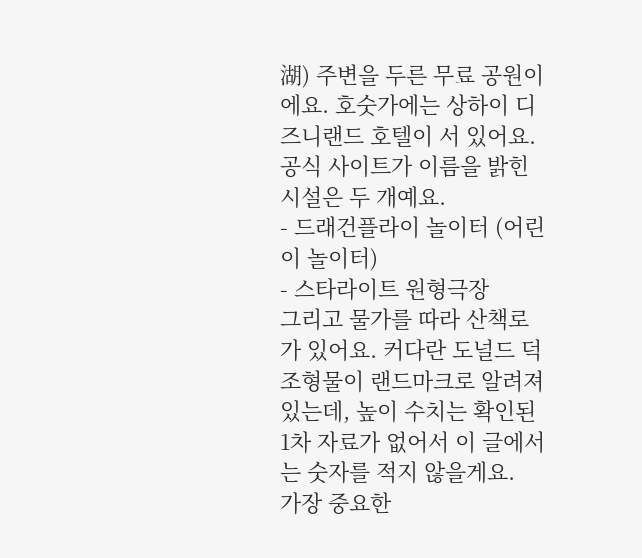湖) 주변을 두른 무료 공원이에요. 호숫가에는 상하이 디즈니랜드 호텔이 서 있어요.
공식 사이트가 이름을 밝힌 시설은 두 개예요.
- 드래건플라이 놀이터 (어린이 놀이터)
- 스타라이트 원형극장
그리고 물가를 따라 산책로가 있어요. 커다란 도널드 덕 조형물이 랜드마크로 알려져 있는데, 높이 수치는 확인된 1차 자료가 없어서 이 글에서는 숫자를 적지 않을게요.
가장 중요한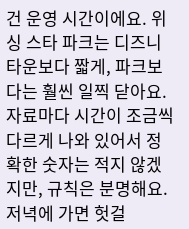건 운영 시간이에요. 위싱 스타 파크는 디즈니타운보다 짧게, 파크보다는 훨씬 일찍 닫아요. 자료마다 시간이 조금씩 다르게 나와 있어서 정확한 숫자는 적지 않겠지만, 규칙은 분명해요. 저녁에 가면 헛걸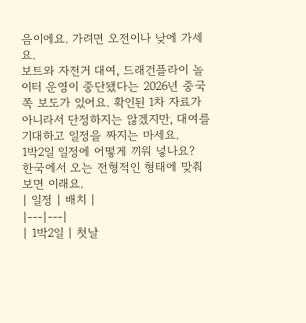음이에요. 가려면 오전이나 낮에 가세요.
보트와 자전거 대여, 드래건플라이 놀이터 운영이 중단됐다는 2026년 중국 쪽 보도가 있어요. 확인된 1차 자료가 아니라서 단정하지는 않겠지만, 대여를 기대하고 일정을 짜지는 마세요.
1박2일 일정에 어떻게 끼워 넣나요?
한국에서 오는 전형적인 형태에 맞춰 보면 이래요.
| 일정 | 배치 |
|---|---|
| 1박2일 | 첫날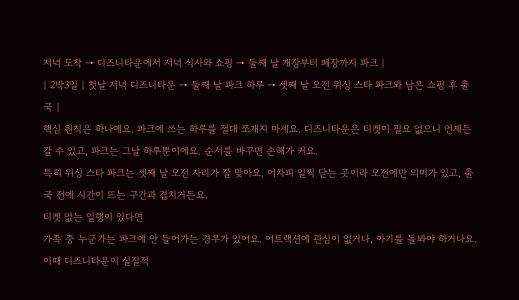저녁 도착 → 디즈니타운에서 저녁 식사와 쇼핑 → 둘째 날 개장부터 폐장까지 파크 |
| 2박3일 | 첫날 저녁 디즈니타운 → 둘째 날 파크 하루 → 셋째 날 오전 위싱 스타 파크와 남은 쇼핑 후 출국 |
핵심 원칙은 하나예요. 파크에 쓰는 하루를 절대 쪼개지 마세요. 디즈니타운은 티켓이 필요 없으니 언제든 갈 수 있고, 파크는 그날 하루뿐이에요. 순서를 바꾸면 손해가 커요.
특히 위싱 스타 파크는 셋째 날 오전 자리가 잘 맞아요. 어차피 일찍 닫는 곳이라 오전에만 의미가 있고, 출국 전에 시간이 뜨는 구간과 겹치거든요.
티켓 없는 일행이 있다면
가족 중 누군가는 파크에 안 들어가는 경우가 있어요. 어트랙션에 관심이 없거나, 아기를 돌봐야 하거나요. 이때 디즈니타운이 실질적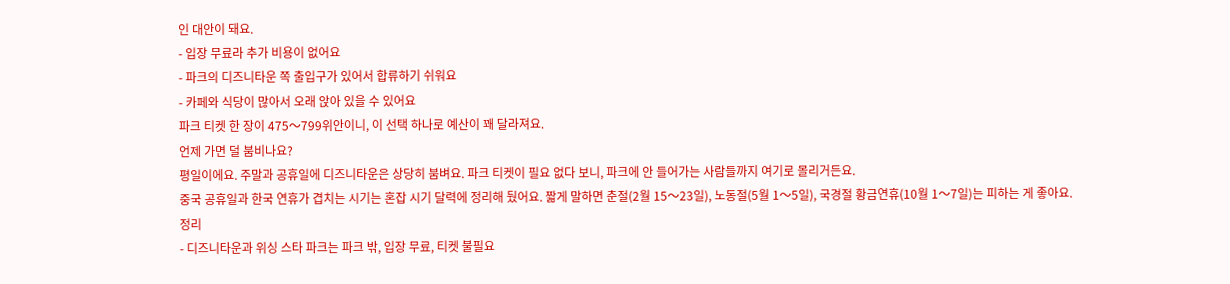인 대안이 돼요.
- 입장 무료라 추가 비용이 없어요
- 파크의 디즈니타운 쪽 출입구가 있어서 합류하기 쉬워요
- 카페와 식당이 많아서 오래 앉아 있을 수 있어요
파크 티켓 한 장이 475〜799위안이니, 이 선택 하나로 예산이 꽤 달라져요.
언제 가면 덜 붐비나요?
평일이에요. 주말과 공휴일에 디즈니타운은 상당히 붐벼요. 파크 티켓이 필요 없다 보니, 파크에 안 들어가는 사람들까지 여기로 몰리거든요.
중국 공휴일과 한국 연휴가 겹치는 시기는 혼잡 시기 달력에 정리해 뒀어요. 짧게 말하면 춘절(2월 15〜23일), 노동절(5월 1〜5일), 국경절 황금연휴(10월 1〜7일)는 피하는 게 좋아요.
정리
- 디즈니타운과 위싱 스타 파크는 파크 밖, 입장 무료, 티켓 불필요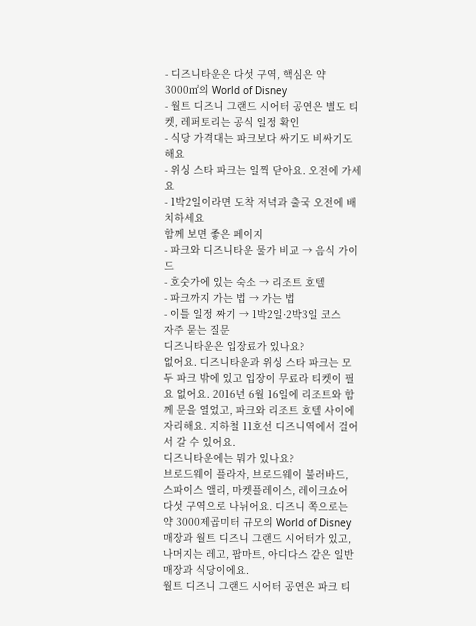- 디즈니타운은 다섯 구역, 핵심은 약 3000㎡의 World of Disney
- 월트 디즈니 그랜드 시어터 공연은 별도 티켓, 레퍼토리는 공식 일정 확인
- 식당 가격대는 파크보다 싸기도 비싸기도 해요
- 위싱 스타 파크는 일찍 닫아요. 오전에 가세요
- 1박2일이라면 도착 저녁과 출국 오전에 배치하세요
함께 보면 좋은 페이지
- 파크와 디즈니타운 물가 비교 → 음식 가이드
- 호숫가에 있는 숙소 → 리조트 호텔
- 파크까지 가는 법 → 가는 법
- 이틀 일정 짜기 → 1박2일·2박3일 코스
자주 묻는 질문
디즈니타운은 입장료가 있나요?
없어요. 디즈니타운과 위싱 스타 파크는 모두 파크 밖에 있고 입장이 무료라 티켓이 필요 없어요. 2016년 6월 16일에 리조트와 함께 문을 열었고, 파크와 리조트 호텔 사이에 자리해요. 지하철 11호선 디즈니역에서 걸어서 갈 수 있어요.
디즈니타운에는 뭐가 있나요?
브로드웨이 플라자, 브로드웨이 불러바드, 스파이스 앨리, 마켓플레이스, 레이크쇼어 다섯 구역으로 나뉘어요. 디즈니 쪽으로는 약 3000제곱미터 규모의 World of Disney 매장과 월트 디즈니 그랜드 시어터가 있고, 나머지는 레고, 팝마트, 아디다스 같은 일반 매장과 식당이에요.
월트 디즈니 그랜드 시어터 공연은 파크 티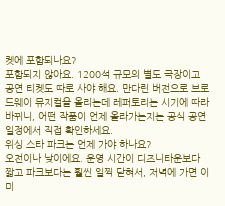켓에 포함되나요?
포함되지 않아요. 1200석 규모의 별도 극장이고 공연 티켓도 따로 사야 해요. 만다린 버전으로 브로드웨이 뮤지컬을 올리는데 레퍼토리는 시기에 따라 바뀌니, 어떤 작품이 언제 올라가는지는 공식 공연 일정에서 직접 확인하세요.
위싱 스타 파크는 언제 가야 하나요?
오전이나 낮이에요. 운영 시간이 디즈니타운보다 짧고 파크보다는 훨씬 일찍 닫혀서, 저녁에 가면 이미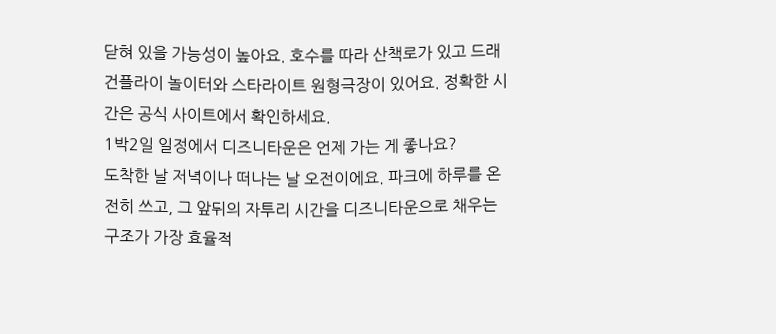닫혀 있을 가능성이 높아요. 호수를 따라 산책로가 있고 드래건플라이 놀이터와 스타라이트 원형극장이 있어요. 정확한 시간은 공식 사이트에서 확인하세요.
1박2일 일정에서 디즈니타운은 언제 가는 게 좋나요?
도착한 날 저녁이나 떠나는 날 오전이에요. 파크에 하루를 온전히 쓰고, 그 앞뒤의 자투리 시간을 디즈니타운으로 채우는 구조가 가장 효율적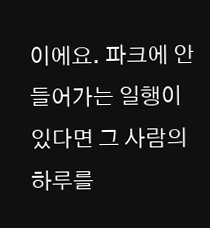이에요. 파크에 안 들어가는 일행이 있다면 그 사람의 하루를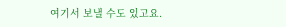여기서 보낼 수도 있고요.